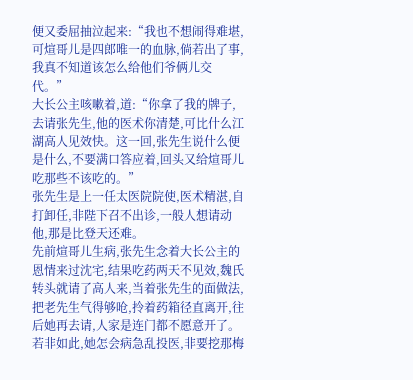便又委屈抽泣起来:“我也不想闹得难堪,可煊哥儿是四郎唯一的血脉,倘若出了事,我真不知道该怎么给他们爷俩儿交代。”
大长公主咳嗽着,道:“你拿了我的牌子,去请张先生,他的医术你清楚,可比什么江湖高人见效快。这一回,张先生说什么便是什么,不要满口答应着,回头又给煊哥儿吃那些不该吃的。”
张先生是上一任太医院院使,医术精湛,自打卸任,非陛下召不出诊,一般人想请动他,那是比登天还难。
先前煊哥儿生病,张先生念着大长公主的恩情来过沈宅,结果吃药两天不见效,魏氏转头就请了高人来,当着张先生的面做法,把老先生气得够呛,拎着药箱径直离开,往后她再去请,人家是连门都不愿意开了。
若非如此,她怎会病急乱投医,非要挖那梅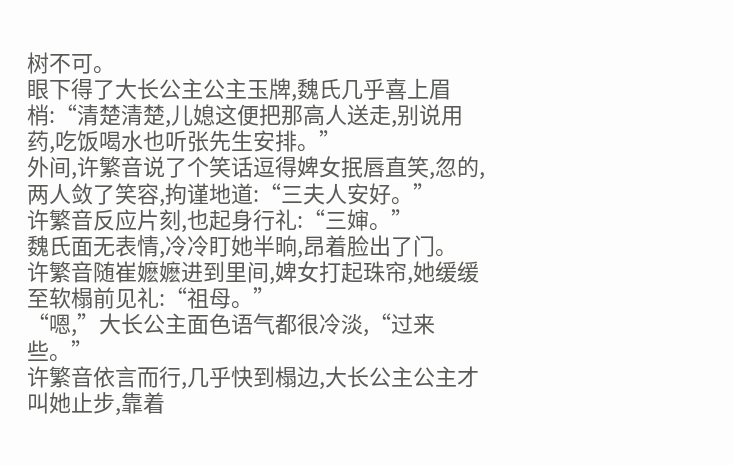树不可。
眼下得了大长公主公主玉牌,魏氏几乎喜上眉梢:“清楚清楚,儿媳这便把那高人送走,别说用药,吃饭喝水也听张先生安排。”
外间,许繁音说了个笑话逗得婢女抿唇直笑,忽的,两人敛了笑容,拘谨地道:“三夫人安好。”
许繁音反应片刻,也起身行礼:“三婶。”
魏氏面无表情,冷冷盯她半晌,昂着脸出了门。
许繁音随崔嬷嬷进到里间,婢女打起珠帘,她缓缓至软榻前见礼:“祖母。”
“嗯,”大长公主面色语气都很冷淡,“过来些。”
许繁音依言而行,几乎快到榻边,大长公主公主才叫她止步,靠着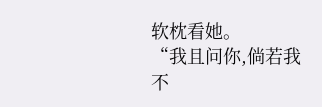软枕看她。
“我且问你,倘若我不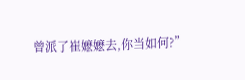曾派了崔嬷嬷去,你当如何?”